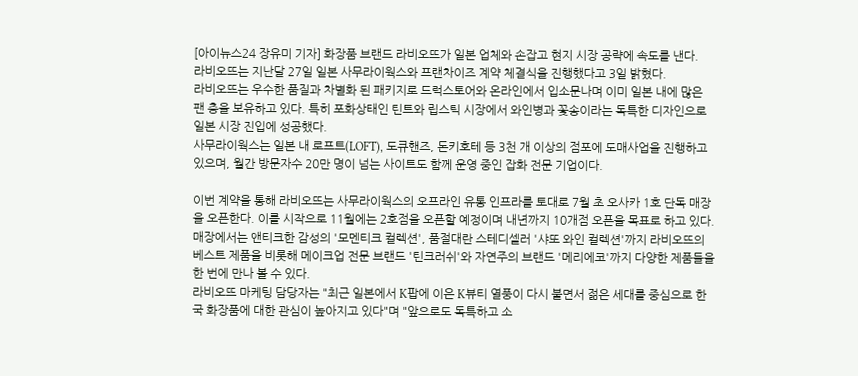[아이뉴스24 장유미 기자] 화장품 브랜드 라비오뜨가 일본 업체와 손잡고 현지 시장 공략에 속도를 낸다.
라비오뜨는 지난달 27일 일본 사무라이웍스와 프랜차이즈 계약 체결식을 진행했다고 3일 밝혔다.
라비오뜨는 우수한 품질과 차별화 된 패키지로 드럭스토어와 온라인에서 입소문나며 이미 일본 내에 많은 팬 층을 보유하고 있다. 특히 포화상태인 틴트와 립스틱 시장에서 와인병과 꽃송이라는 독특한 디자인으로 일본 시장 진입에 성공했다.
사무라이웍스는 일본 내 로프트(LOFT), 도큐핸즈, 돈키호테 등 3천 개 이상의 점포에 도매사업을 진행하고 있으며, 월간 방문자수 20만 명이 넘는 사이트도 함께 운영 중인 잡화 전문 기업이다.

이번 계약을 통해 라비오뜨는 사무라이웍스의 오프라인 유통 인프라를 토대로 7월 초 오사카 1호 단독 매장을 오픈한다. 이를 시작으로 11월에는 2호점을 오픈할 예정이며 내년까지 10개점 오픈을 목표로 하고 있다.
매장에서는 앤티크한 감성의 '모멘티크 컬렉션', 품절대란 스테디셀러 '샤또 와인 컬렉션'까지 라비오뜨의 베스트 제품을 비롯해 메이크업 전문 브랜드 '틴크러쉬'와 자연주의 브랜드 '메리에코'까지 다양한 제품들을 한 번에 만나 볼 수 있다.
라비오뜨 마케팅 담당자는 "최근 일본에서 K팝에 이은 K뷰티 열풍이 다시 불면서 젊은 세대를 중심으로 한국 화장품에 대한 관심이 높아지고 있다"며 "앞으로도 독특하고 소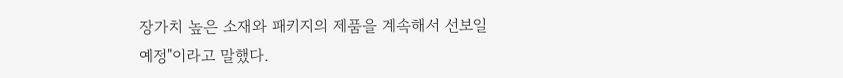장가치 높은 소재와 패키지의 제품을 계속해서 선보일 예정"이라고 말했다.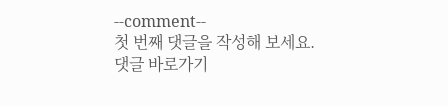--comment--
첫 번째 댓글을 작성해 보세요.
댓글 바로가기